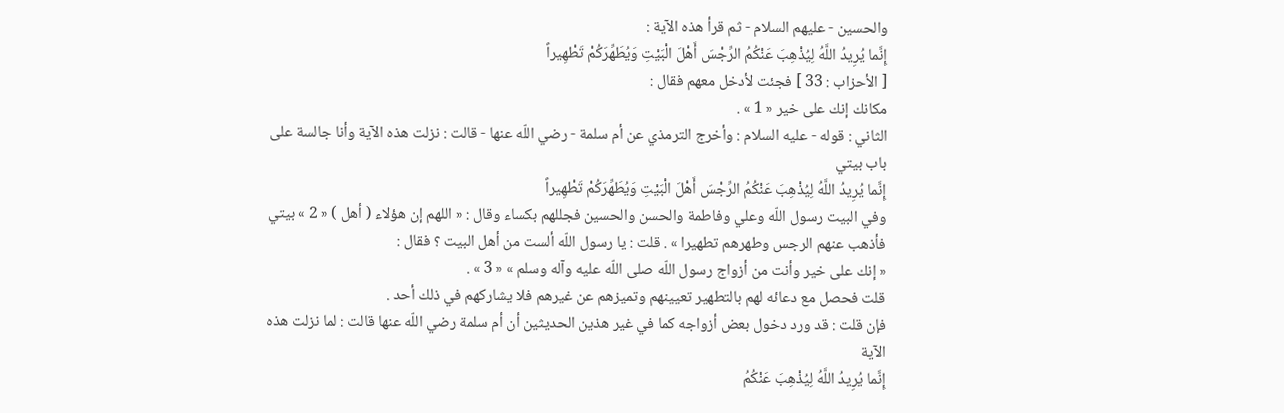والحسين - عليهم السلام - ثم قرأ هذه الآية :
إِنَّما يُرِيدُ اللَّهُ لِيُذْهِبَ عَنْكُمُ الرِّجْسَ أَهْلَ الْبَيْتِ وَيُطَهِّرَكُمْ تَطْهِيراً
[ الأحزاب : 33 ] فجئت لأدخل معهم فقال :
مكانك إنك على خير « 1 » .
الثاني : قوله - عليه السلام : وأخرج الترمذي عن أم سلمة - رضي اللّه عنها - قالت : نزلت هذه الآية وأنا جالسة على باب بيتي
إِنَّما يُرِيدُ اللَّهُ لِيُذْهِبَ عَنْكُمُ الرِّجْسَ أَهْلَ الْبَيْتِ وَيُطَهِّرَكُمْ تَطْهِيراً
وفي البيت رسول اللّه وعلي وفاطمة والحسن والحسين فجللهم بكساء وقال : « اللهم إن هؤلاء ( أهل ) « 2 » بيتي فأذهب عنهم الرجس وطهرهم تطهيرا » . قلت : يا رسول اللّه ألست من أهل البيت ؟ فقال :
« إنك على خير وأنت من أزواج رسول اللّه صلى اللّه عليه وآله وسلم » « 3 » .
قلت فحصل مع دعائه لهم بالتطهير تعيينهم وتميزهم عن غيرهم فلا يشاركهم في ذلك أحد .
فإن قلت : قد ورد دخول بعض أزواجه كما في غير هذين الحديثين أن أم سلمة رضي اللّه عنها قالت : لما نزلت هذه الآية
إِنَّما يُرِيدُ اللَّهُ لِيُذْهِبَ عَنْكُمُ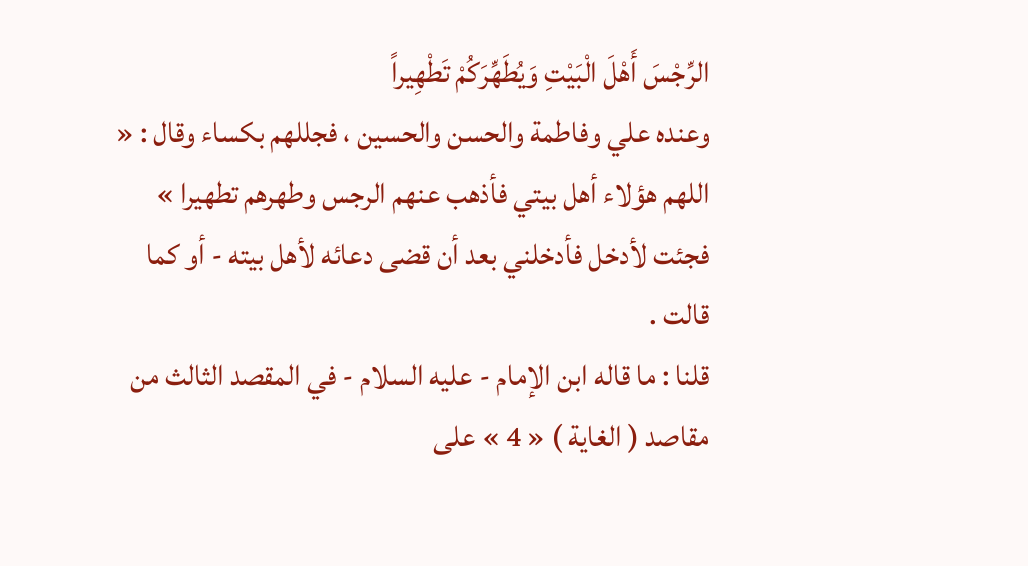الرِّجْسَ أَهْلَ الْبَيْتِ وَيُطَهِّرَكُمْ تَطْهِيراً
وعنده علي وفاطمة والحسن والحسين ، فجللهم بكساء وقال : « اللهم هؤلاء أهل بيتي فأذهب عنهم الرجس وطهرهم تطهيرا » فجئت لأدخل فأدخلني بعد أن قضى دعائه لأهل بيته - أو كما قالت .
قلنا : ما قاله ابن الإمام - عليه السلام - في المقصد الثالث من مقاصد ( الغاية ) « 4 » على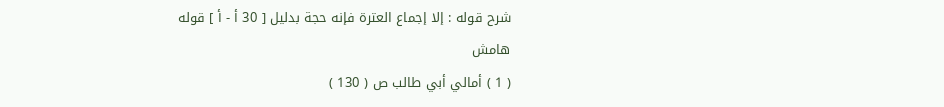شرح قوله : إلا إجماع العترة فإنه حجة بدليل [ 30 أ - أ ] قوله
هامش
( 1 ) أمالي أبي طالب ص ( 130 )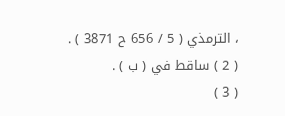، الترمذي ( 5 / 656 ح 3871 ) .
( 2 ) ساقط في ( ب ) .
( 3 )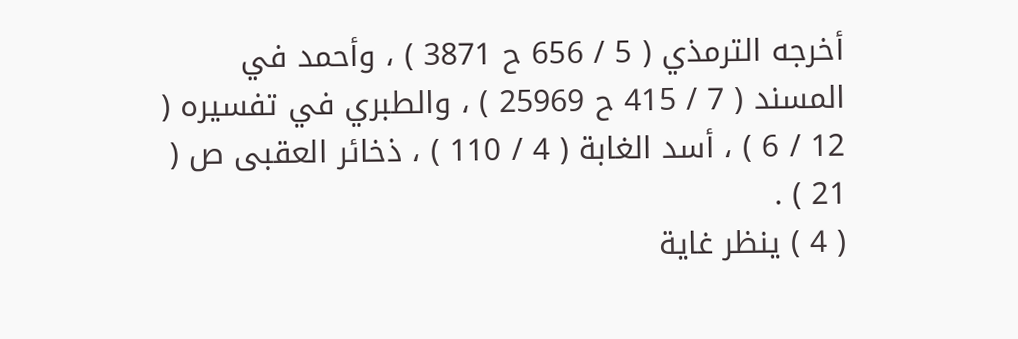أخرجه الترمذي ( 5 / 656 ح 3871 ) ، وأحمد في المسند ( 7 / 415 ح 25969 ) ، والطبري في تفسيره ( 12 / 6 ) ، أسد الغابة ( 4 / 110 ) ، ذخائر العقبى ص ( 21 ) .
( 4 ) ينظر غاية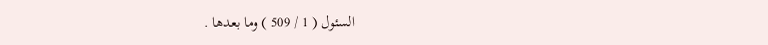السئول ( 1 / 509 ) وما بعدها .